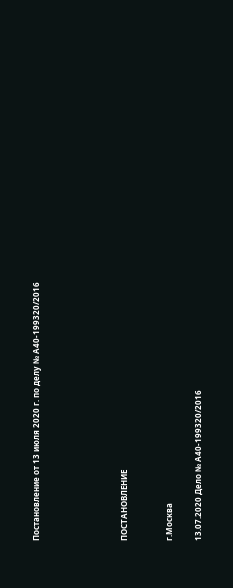Постановление от 13 июля 2020 г. по делу № А40-199320/2016





ПОСТАНОВЛЕНИЕ


г.Москва

13.07.2020 Дело № А40-199320/2016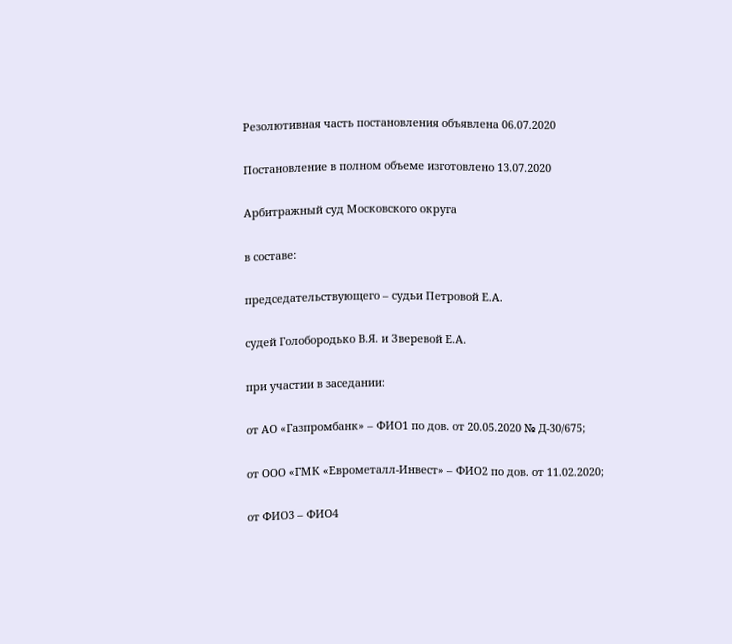Резолютивная часть постановления объявлена 06.07.2020

Постановление в полном объеме изготовлено 13.07.2020

Арбитражный суд Московского округа

в составе:

председательствующего – судьи Петровой Е.А.

судей Голобородько В.Я. и Зверевой Е.А.

при участии в заседании:

от АО «Газпромбанк» – ФИО1 по дов. от 20.05.2020 № Д-30/675;

от ООО «ГМК «Еврометалл-Инвест» – ФИО2 по дов. от 11.02.2020;

от ФИО3 – ФИО4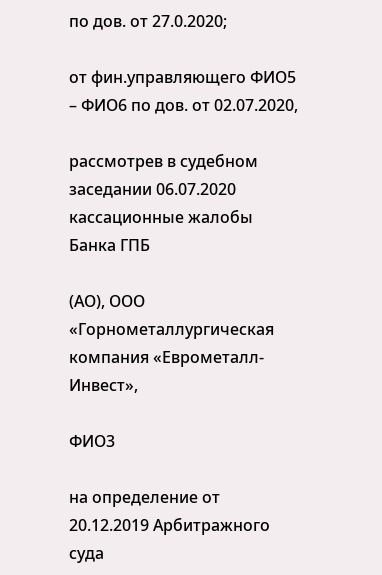по дов. от 27.0.2020;

от фин.управляющего ФИО5 – ФИО6 по дов. от 02.07.2020,

рассмотрев в судебном заседании 06.07.2020 кассационные жалобы Банка ГПБ

(АО), ООО «Горнометаллургическая компания «Еврометалл-Инвест»,

ФИО3

на определение от 20.12.2019 Арбитражного суда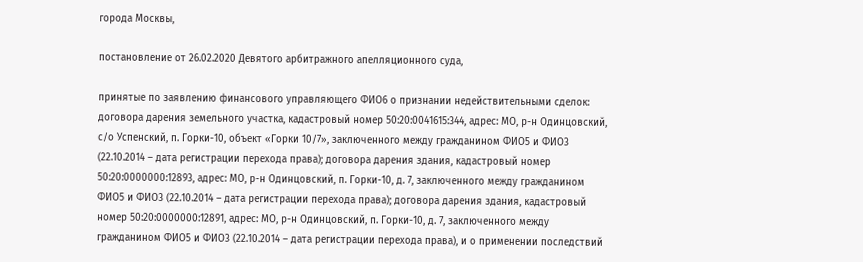города Москвы,

постановление от 26.02.2020 Девятого арбитражного апелляционного суда,

принятые по заявлению финансового управляющего ФИО6 о признании недействительными сделок: договора дарения земельного участка, кадастровый номер 50:20:0041615:344, адрес: МО, р-н Одинцовский, с/о Успенский, п. Горки-10, объект «Горки 10/7», заключенного между гражданином ФИО5 и ФИО3 (22.10.2014 – дата регистрации перехода права); договора дарения здания, кадастровый номер 50:20:0000000:12893, адрес: МО, р-н Одинцовский, п. Горки-10, д. 7, заключенного между гражданином ФИО5 и ФИО3 (22.10.2014 – дата регистрации перехода права); договора дарения здания, кадастровый номер 50:20:0000000:12891, адрес: МО, р-н Одинцовский, п. Горки-10, д. 7, заключенного между гражданином ФИО5 и ФИО3 (22.10.2014 – дата регистрации перехода права), и о применении последствий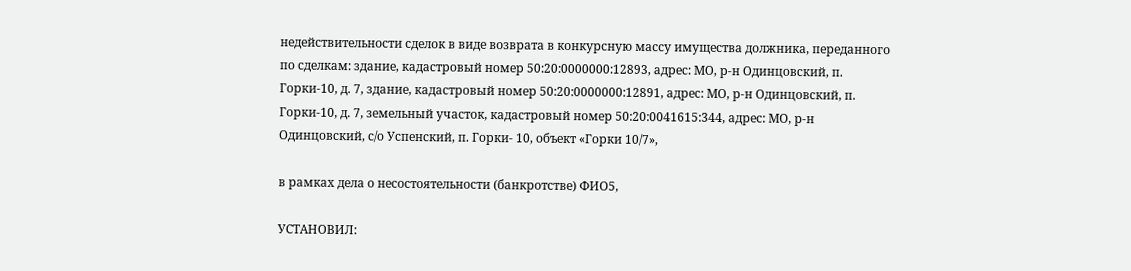недействительности сделок в виде возврата в конкурсную массу имущества должника, переданного по сделкам: здание, кадастровый номер 50:20:0000000:12893, адрес: МО, р-н Одинцовский, п. Горки-10, д. 7, здание, кадастровый номер 50:20:0000000:12891, адрес: МО, р-н Одинцовский, п. Горки-10, д. 7, земельный участок, кадастровый номер 50:20:0041615:344, адрес: МО, р-н Одинцовский, с/о Успенский, п. Горки- 10, объект «Горки 10/7»,

в рамках дела о несостоятельности (банкротстве) ФИО5,

УСТАНОВИЛ: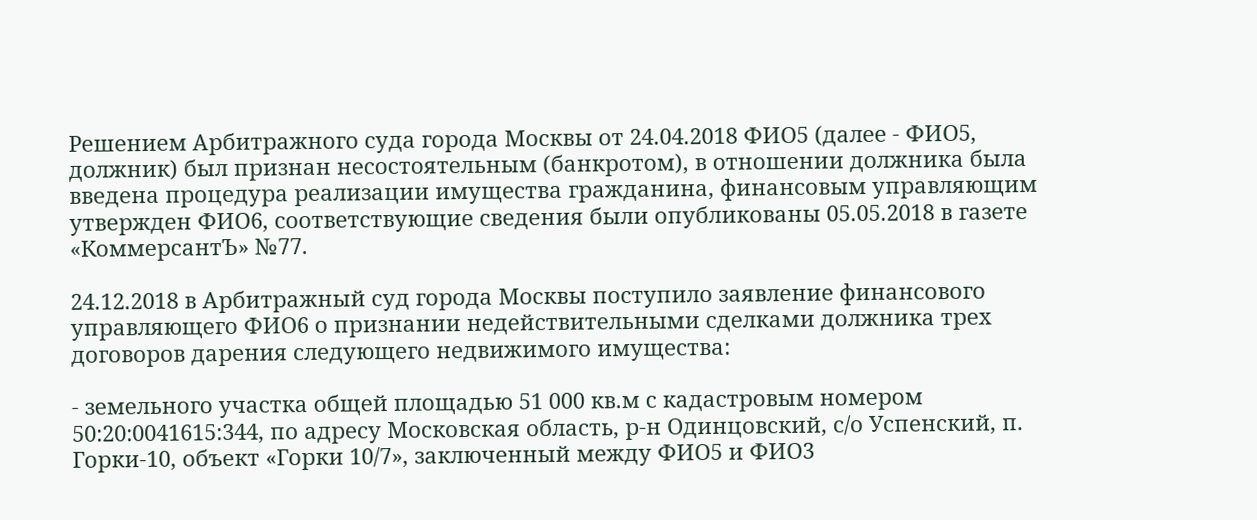Решением Арбитражного суда города Москвы от 24.04.2018 ФИО5 (далее - ФИО5, должник) был признан несостоятельным (банкротом), в отношении должника была введена процедура реализации имущества гражданина, финансовым управляющим утвержден ФИО6, соответствующие сведения были опубликованы 05.05.2018 в газете «КоммерсантЪ» №77.

24.12.2018 в Арбитражный суд города Москвы поступило заявление финансового управляющего ФИО6 о признании недействительными сделками должника трех договоров дарения следующего недвижимого имущества:

- земельного участка общей площадью 51 000 кв.м с кадастровым номером 50:20:0041615:344, по адресу Московская область, р-н Одинцовский, с/о Успенский, п. Горки-10, объект «Горки 10/7», заключенный между ФИО5 и ФИО3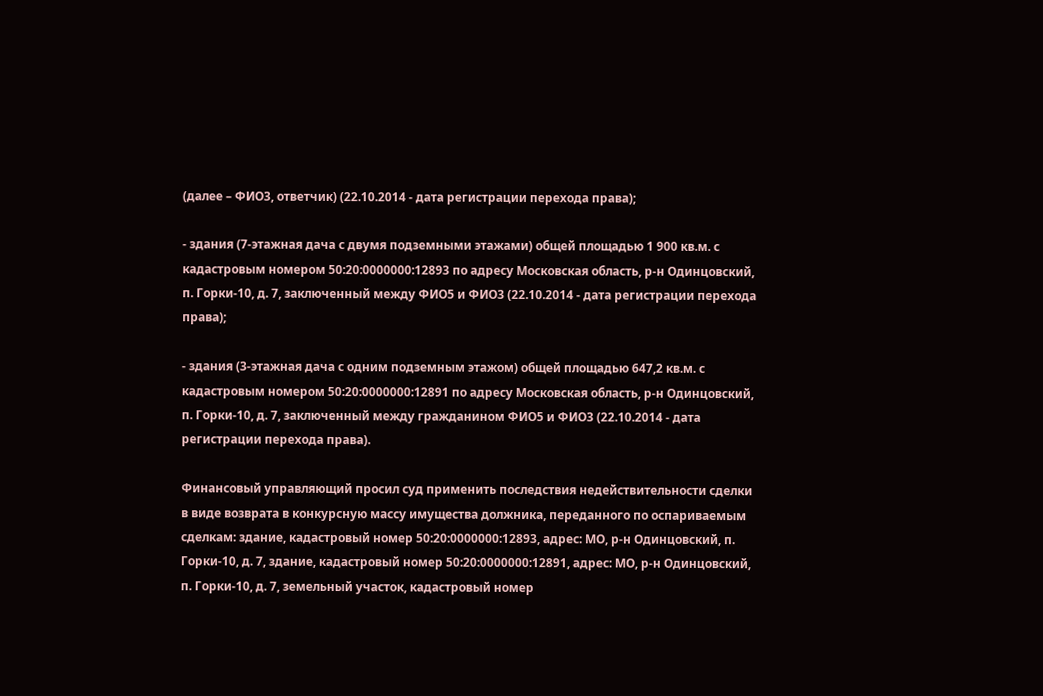(далее – ФИО3, ответчик) (22.10.2014 - дата регистрации перехода права);

- здания (7-этажная дача с двумя подземными этажами) общей площадью 1 900 кв.м. с кадастровым номером 50:20:0000000:12893 по адресу Московская область, р-н Одинцовский, п. Горки-10, д. 7, заключенный между ФИО5 и ФИО3 (22.10.2014 - дата регистрации перехода права);

- здания (3-этажная дача с одним подземным этажом) общей площадью 647,2 кв.м. с кадастровым номером 50:20:0000000:12891 по адресу Московская область, р-н Одинцовский, п. Горки-10, д. 7, заключенный между гражданином ФИО5 и ФИО3 (22.10.2014 - дата регистрации перехода права).

Финансовый управляющий просил суд применить последствия недействительности сделки в виде возврата в конкурсную массу имущества должника, переданного по оспариваемым сделкам: здание, кадастровый номер 50:20:0000000:12893, адрес: МО, р-н Одинцовский, п. Горки-10, д. 7, здание, кадастровый номер 50:20:0000000:12891, адрес: МО, р-н Одинцовский, п. Горки-10, д. 7, земельный участок, кадастровый номер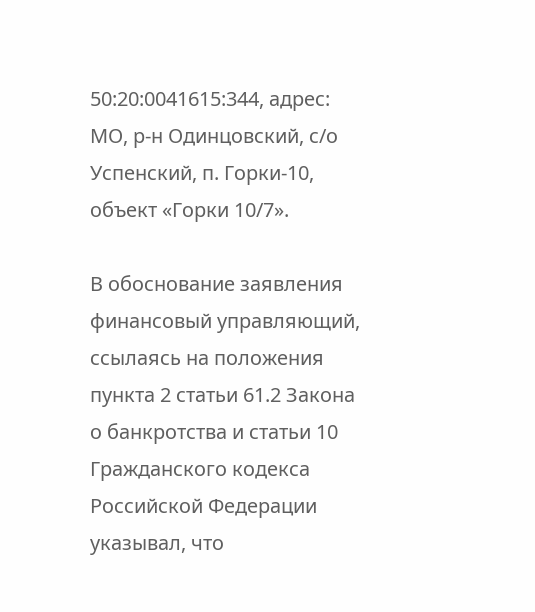50:20:0041615:344, адрес: МО, р-н Одинцовский, с/о Успенский, п. Горки-10, объект «Горки 10/7».

В обоснование заявления финансовый управляющий, ссылаясь на положения пункта 2 статьи 61.2 Закона о банкротства и статьи 10 Гражданского кодекса Российской Федерации указывал, что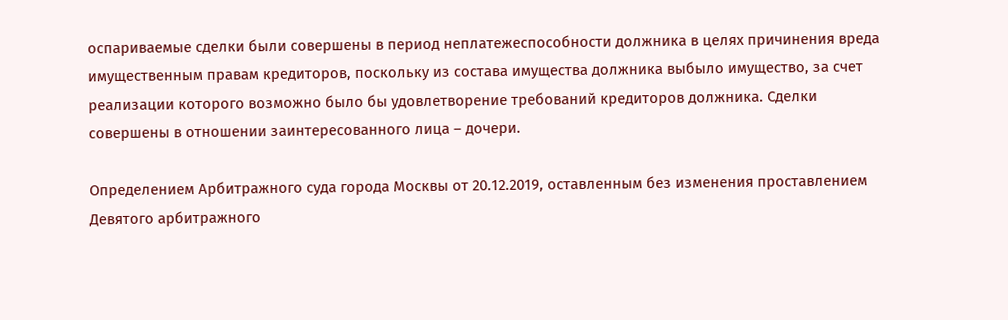оспариваемые сделки были совершены в период неплатежеспособности должника в целях причинения вреда имущественным правам кредиторов, поскольку из состава имущества должника выбыло имущество, за счет реализации которого возможно было бы удовлетворение требований кредиторов должника. Сделки совершены в отношении заинтересованного лица – дочери.

Определением Арбитражного суда города Москвы от 20.12.2019, оставленным без изменения проставлением Девятого арбитражного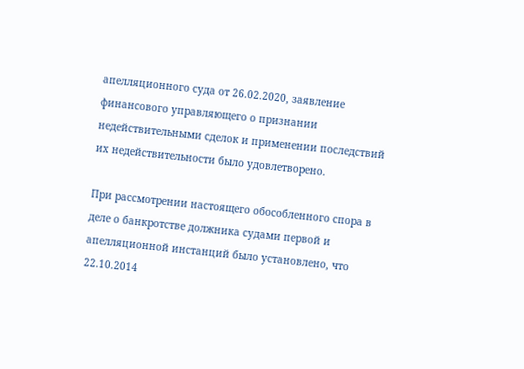апелляционного суда от 26.02.2020, заявление финансового управляющего о признании недействительными сделок и применении последствий их недействительности было удовлетворено.

При рассмотрении настоящего обособленного спора в деле о банкротстве должника судами первой и апелляционной инстанций было установлено, что 22.10.2014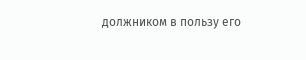должником в пользу его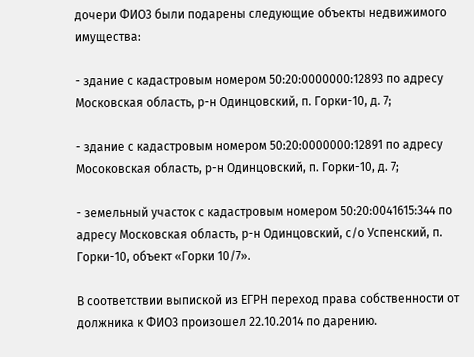дочери ФИО3 были подарены следующие объекты недвижимого имущества:

- здание с кадастровым номером 50:20:0000000:12893 по адресу Московская область, р-н Одинцовский, п. Горки-10, д. 7;

- здание с кадастровым номером 50:20:0000000:12891 по адресу Мосоковская область, р-н Одинцовский, п. Горки-10, д. 7;

- земельный участок с кадастровым номером 50:20:0041615:344 по адресу Московская область, р-н Одинцовский, с/о Успенский, п. Горки-10, объект «Горки 10/7».

В соответствии выпиской из ЕГРН переход права собственности от должника к ФИО3 произошел 22.10.2014 по дарению.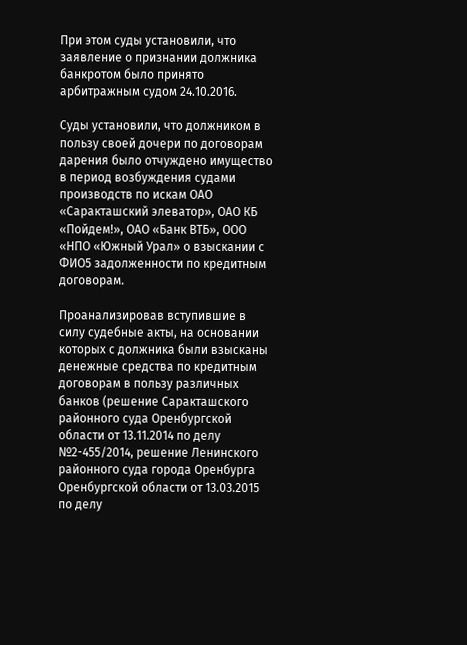При этом суды установили, что заявление о признании должника банкротом было принято арбитражным судом 24.10.2016.

Суды установили, что должником в пользу своей дочери по договорам дарения было отчуждено имущество в период возбуждения судами производств по искам ОАО «Саракташский элеватор», ОАО КБ «Пойдем!», ОАО «Банк ВТБ», ООО «НПО «Южный Урал» о взыскании с ФИО5 задолженности по кредитным договорам.

Проанализировав вступившие в силу судебные акты, на основании которых с должника были взысканы денежные средства по кредитным договорам в пользу различных банков (решение Саракташского районного суда Оренбургской области от 13.11.2014 по делу №2-455/2014, решение Ленинского районного суда города Оренбурга Оренбургской области от 13.03.2015 по делу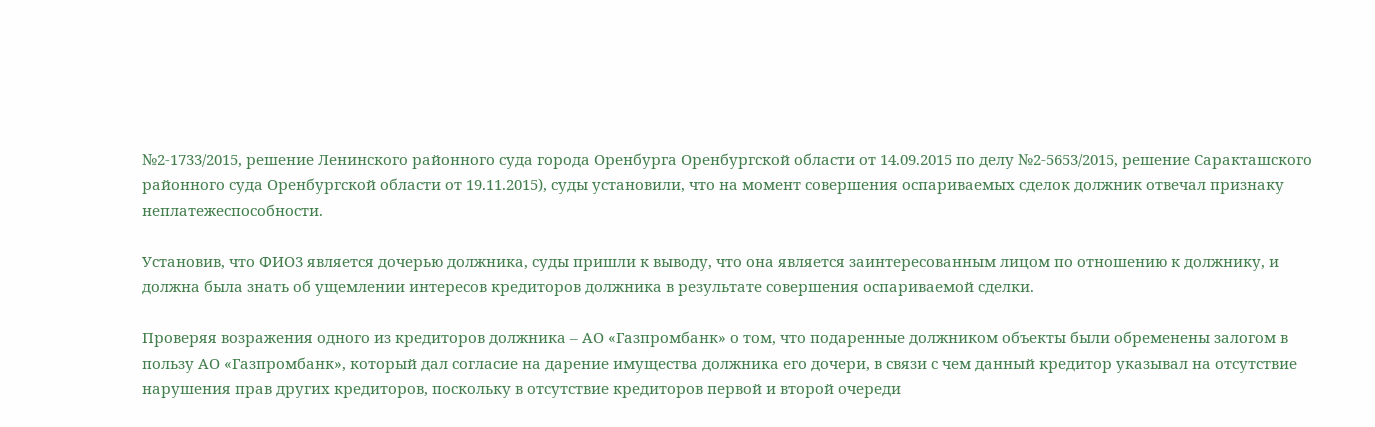№2-1733/2015, решение Ленинского районного суда города Оренбурга Оренбургской области от 14.09.2015 по делу №2-5653/2015, решение Саракташского районного суда Оренбургской области от 19.11.2015), суды установили, что на момент совершения оспариваемых сделок должник отвечал признаку неплатежеспособности.

Установив, что ФИО3 является дочерью должника, суды пришли к выводу, что она является заинтересованным лицом по отношению к должнику, и должна была знать об ущемлении интересов кредиторов должника в результате совершения оспариваемой сделки.

Проверяя возражения одного из кредиторов должника – АО «Газпромбанк» о том, что подаренные должником объекты были обременены залогом в пользу АО «Газпромбанк», который дал согласие на дарение имущества должника его дочери, в связи с чем данный кредитор указывал на отсутствие нарушения прав других кредиторов, поскольку в отсутствие кредиторов первой и второй очереди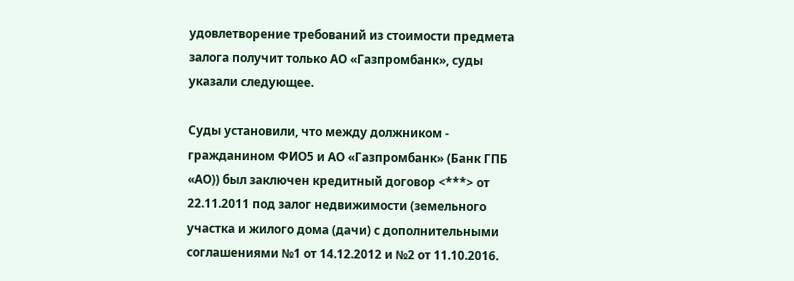удовлетворение требований из стоимости предмета залога получит только АО «Газпромбанк», суды указали следующее.

Суды установили, что между должником - гражданином ФИО5 и АО «Газпромбанк» (Банк ГПБ «АО)) был заключен кредитный договор <***> от 22.11.2011 под залог недвижимости (земельного участка и жилого дома (дачи) с дополнительными соглашениями №1 от 14.12.2012 и №2 от 11.10.2016.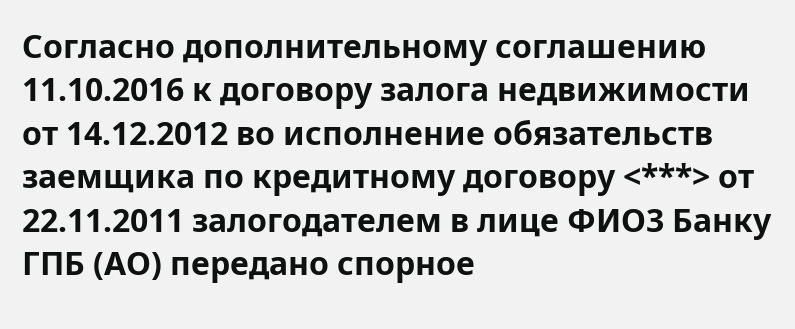Согласно дополнительному соглашению 11.10.2016 к договору залога недвижимости от 14.12.2012 во исполнение обязательств заемщика по кредитному договору <***> от 22.11.2011 залогодателем в лице ФИО3 Банку ГПБ (АО) передано спорное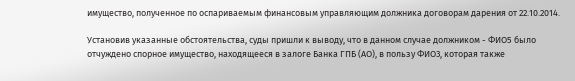имущество, полученное по оспариваемым финансовым управляющим должника договорам дарения от 22.10.2014.

Установив указанные обстоятельства, суды пришли к выводу, что в данном случае должником - ФИО5 было отчуждено спорное имущество, находящееся в залоге Банка ГПБ (АО), в пользу ФИО3, которая также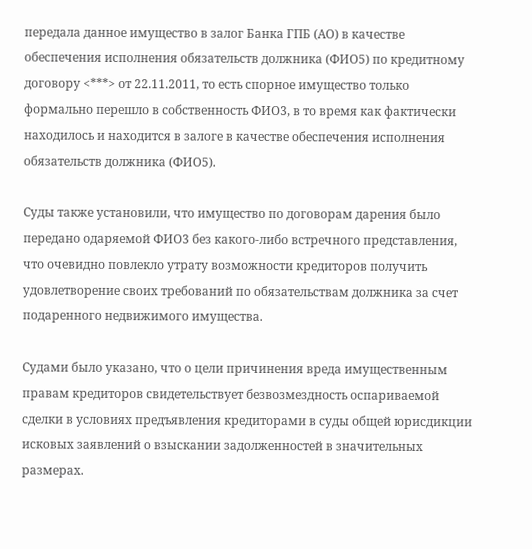передала данное имущество в залог Банка ГПБ (АО) в качестве обеспечения исполнения обязательств должника (ФИО5) по кредитному договору <***> от 22.11.2011, то есть спорное имущество только формально перешло в собственность ФИО3, в то время как фактически находилось и находится в залоге в качестве обеспечения исполнения обязательств должника (ФИО5).

Суды также установили, что имущество по договорам дарения было передано одаряемой ФИО3 без какого-либо встречного представления, что очевидно повлекло утрату возможности кредиторов получить удовлетворение своих требований по обязательствам должника за счет подаренного недвижимого имущества.

Судами было указано, что о цели причинения вреда имущественным правам кредиторов свидетельствует безвозмездность оспариваемой сделки в условиях предъявления кредиторами в суды общей юрисдикции исковых заявлений о взыскании задолженностей в значительных размерах.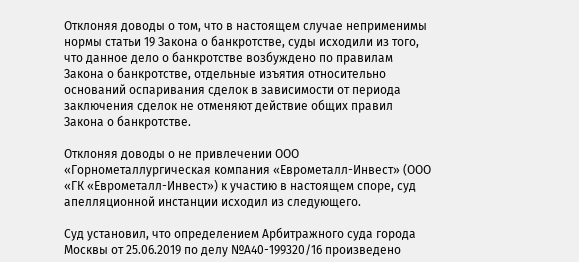Отклоняя доводы о том, что в настоящем случае неприменимы нормы статьи 19 Закона о банкротстве, суды исходили из того, что данное дело о банкротстве возбуждено по правилам Закона о банкротстве, отдельные изъятия относительно оснований оспаривания сделок в зависимости от периода заключения сделок не отменяют действие общих правил Закона о банкротстве.

Отклоняя доводы о не привлечении ООО «Горнометаллургическая компания «Еврометалл-Инвест» (ООО «ГК «Еврометалл-Инвест») к участию в настоящем споре, суд апелляционной инстанции исходил из следующего.

Суд установил, что определением Арбитражного суда города Москвы от 25.06.2019 по делу №А40-199320/16 произведено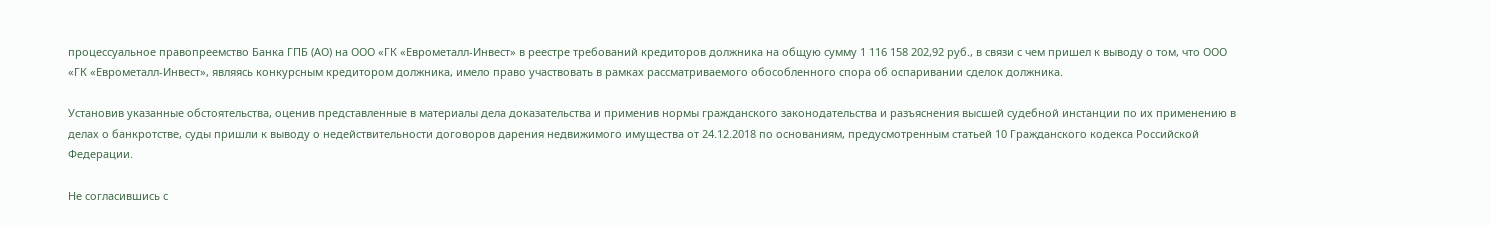процессуальное правопреемство Банка ГПБ (АО) на ООО «ГК «Еврометалл-Инвест» в реестре требований кредиторов должника на общую сумму 1 116 158 202,92 руб., в связи с чем пришел к выводу о том, что ООО «ГК «Еврометалл-Инвест», являясь конкурсным кредитором должника, имело право участвовать в рамках рассматриваемого обособленного спора об оспаривании сделок должника.

Установив указанные обстоятельства, оценив представленные в материалы дела доказательства и применив нормы гражданского законодательства и разъяснения высшей судебной инстанции по их применению в делах о банкротстве, суды пришли к выводу о недействительности договоров дарения недвижимого имущества от 24.12.2018 по основаниям, предусмотренным статьей 10 Гражданского кодекса Российской Федерации.

Не согласившись с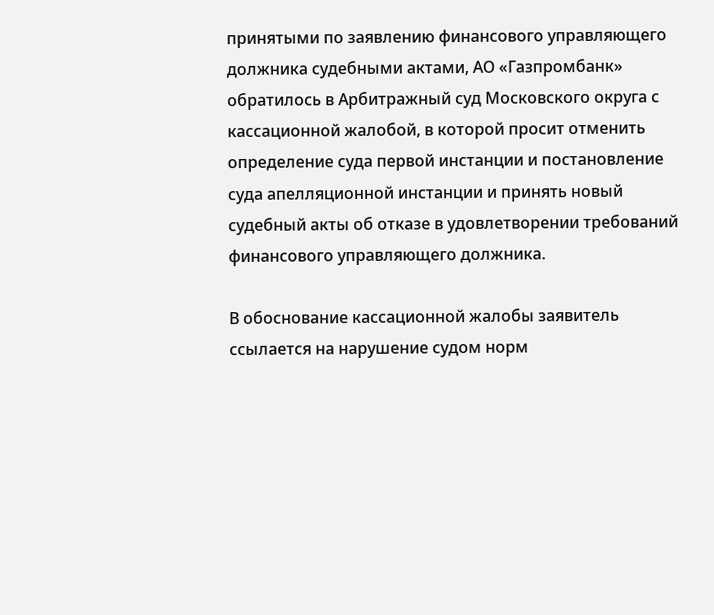принятыми по заявлению финансового управляющего должника судебными актами, АО «Газпромбанк» обратилось в Арбитражный суд Московского округа с кассационной жалобой, в которой просит отменить определение суда первой инстанции и постановление суда апелляционной инстанции и принять новый судебный акты об отказе в удовлетворении требований финансового управляющего должника.

В обоснование кассационной жалобы заявитель ссылается на нарушение судом норм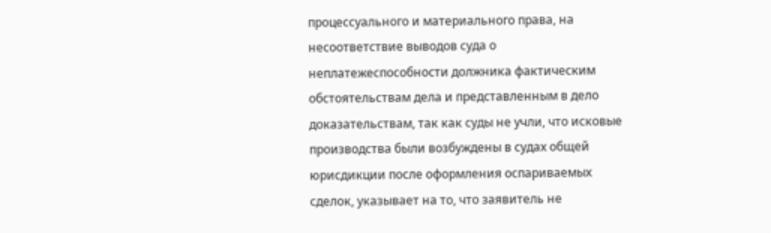процессуального и материального права, на несоответствие выводов суда о неплатежеспособности должника фактическим обстоятельствам дела и представленным в дело доказательствам, так как суды не учли, что исковые производства были возбуждены в судах общей юрисдикции после оформления оспариваемых сделок, указывает на то, что заявитель не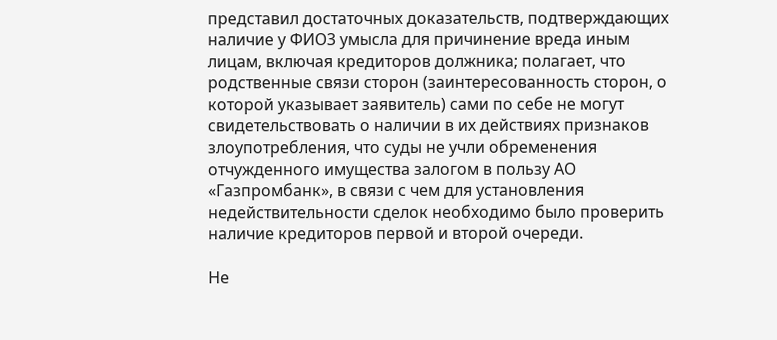представил достаточных доказательств, подтверждающих наличие у ФИО3 умысла для причинение вреда иным лицам, включая кредиторов должника; полагает, что родственные связи сторон (заинтересованность сторон, о которой указывает заявитель) сами по себе не могут свидетельствовать о наличии в их действиях признаков злоупотребления, что суды не учли обременения отчужденного имущества залогом в пользу АО «Газпромбанк», в связи с чем для установления недействительности сделок необходимо было проверить наличие кредиторов первой и второй очереди.

Не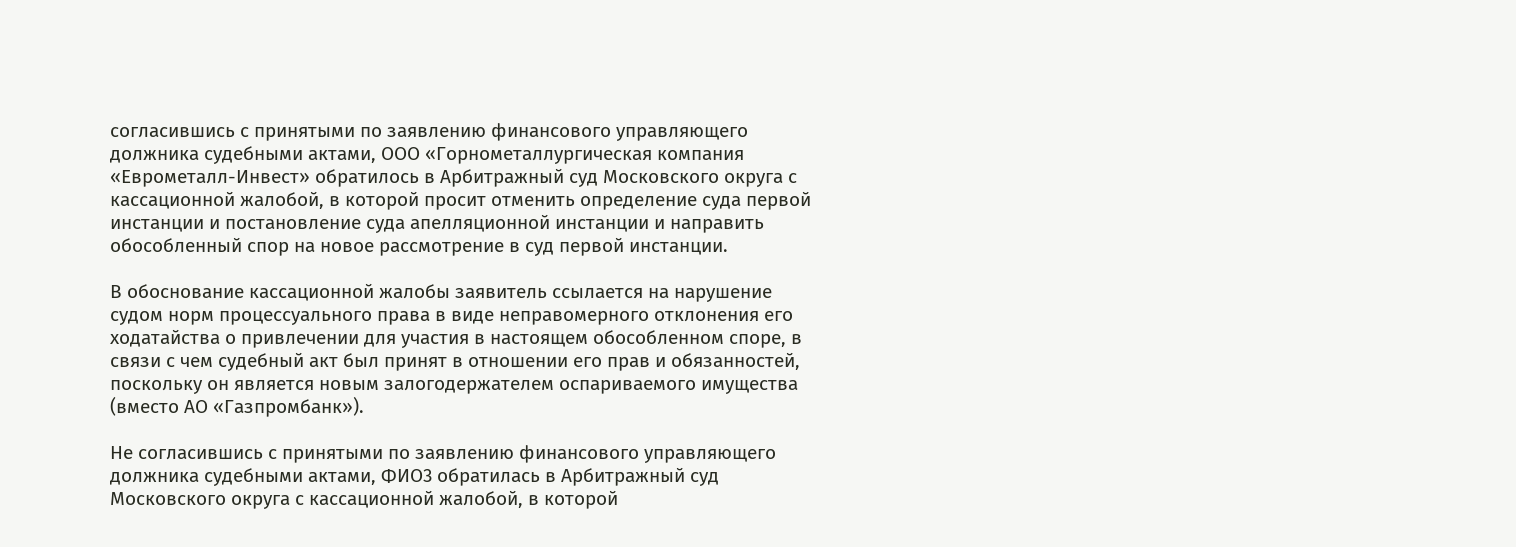согласившись с принятыми по заявлению финансового управляющего должника судебными актами, ООО «Горнометаллургическая компания «Еврометалл-Инвест» обратилось в Арбитражный суд Московского округа с кассационной жалобой, в которой просит отменить определение суда первой инстанции и постановление суда апелляционной инстанции и направить обособленный спор на новое рассмотрение в суд первой инстанции.

В обоснование кассационной жалобы заявитель ссылается на нарушение судом норм процессуального права в виде неправомерного отклонения его ходатайства о привлечении для участия в настоящем обособленном споре, в связи с чем судебный акт был принят в отношении его прав и обязанностей, поскольку он является новым залогодержателем оспариваемого имущества (вместо АО «Газпромбанк»).

Не согласившись с принятыми по заявлению финансового управляющего должника судебными актами, ФИО3 обратилась в Арбитражный суд Московского округа с кассационной жалобой, в которой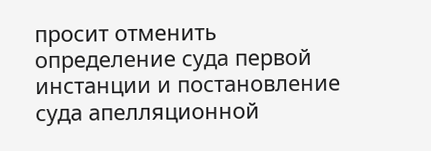просит отменить определение суда первой инстанции и постановление суда апелляционной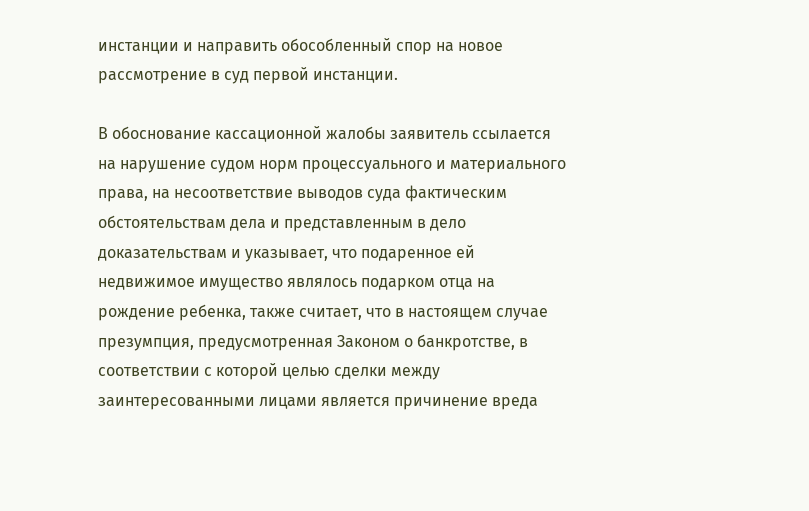инстанции и направить обособленный спор на новое рассмотрение в суд первой инстанции.

В обоснование кассационной жалобы заявитель ссылается на нарушение судом норм процессуального и материального права, на несоответствие выводов суда фактическим обстоятельствам дела и представленным в дело доказательствам и указывает, что подаренное ей недвижимое имущество являлось подарком отца на рождение ребенка, также считает, что в настоящем случае презумпция, предусмотренная Законом о банкротстве, в соответствии с которой целью сделки между заинтересованными лицами является причинение вреда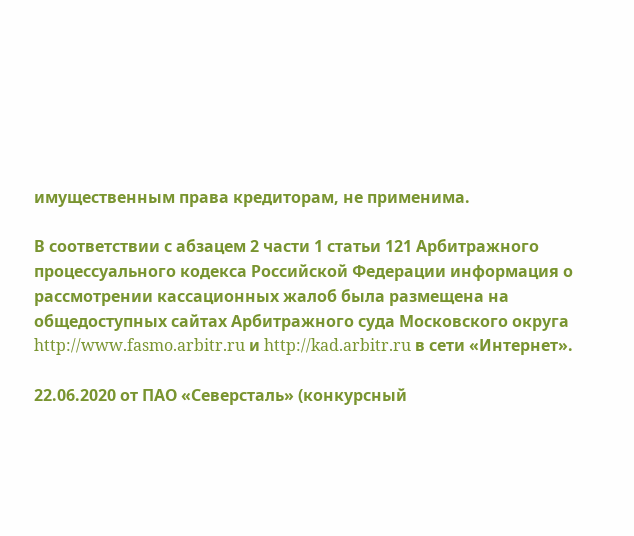имущественным права кредиторам, не применима.

В соответствии с абзацем 2 части 1 статьи 121 Арбитражного процессуального кодекса Российской Федерации информация о рассмотрении кассационных жалоб была размещена на общедоступных сайтах Арбитражного суда Московского округа http://www.fasmo.arbitr.ru и http://kad.arbitr.ru в сети «Интернет».

22.06.2020 от ПАО «Северсталь» (конкурсный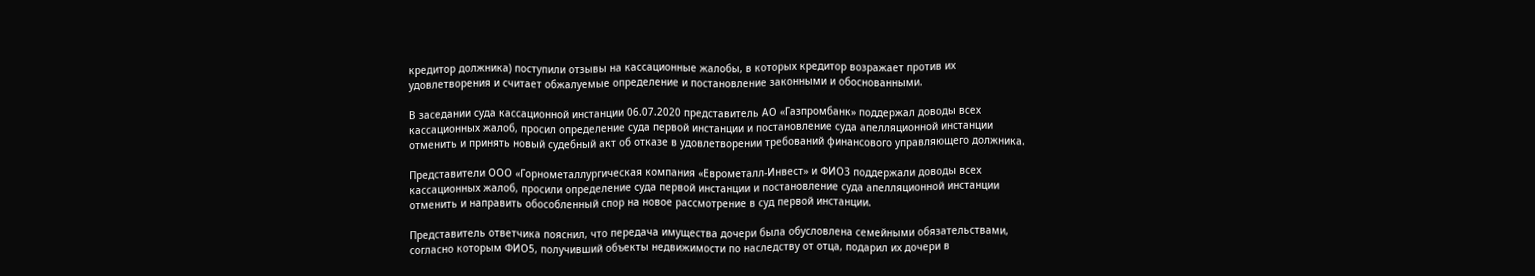кредитор должника) поступили отзывы на кассационные жалобы, в которых кредитор возражает против их удовлетворения и считает обжалуемые определение и постановление законными и обоснованными.

В заседании суда кассационной инстанции 06.07.2020 представитель АО «Газпромбанк» поддержал доводы всех кассационных жалоб, просил определение суда первой инстанции и постановление суда апелляционной инстанции отменить и принять новый судебный акт об отказе в удовлетворении требований финансового управляющего должника.

Представители ООО «Горнометаллургическая компания «Еврометалл-Инвест» и ФИО3 поддержали доводы всех кассационных жалоб, просили определение суда первой инстанции и постановление суда апелляционной инстанции отменить и направить обособленный спор на новое рассмотрение в суд первой инстанции.

Представитель ответчика пояснил, что передача имущества дочери была обусловлена семейными обязательствами, согласно которым ФИО5, получивший объекты недвижимости по наследству от отца, подарил их дочери в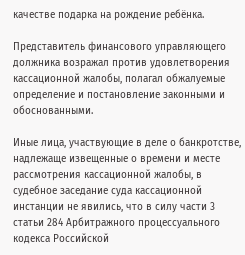качестве подарка на рождение ребёнка.

Представитель финансового управляющего должника возражал против удовлетворения кассационной жалобы, полагал обжалуемые определение и постановление законными и обоснованными.

Иные лица, участвующие в деле о банкротстве, надлежаще извещенные о времени и месте рассмотрения кассационной жалобы, в судебное заседание суда кассационной инстанции не явились, что в силу части 3 статьи 284 Арбитражного процессуального кодекса Российской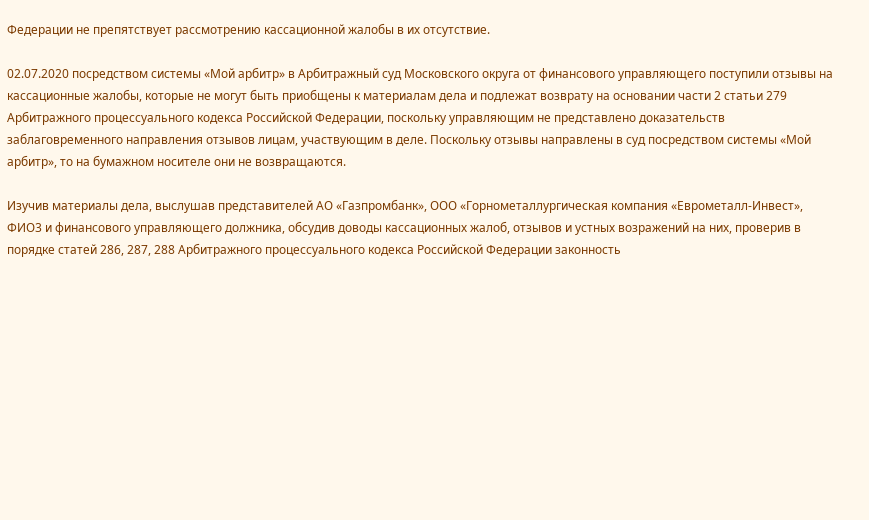Федерации не препятствует рассмотрению кассационной жалобы в их отсутствие.

02.07.2020 посредством системы «Мой арбитр» в Арбитражный суд Московского округа от финансового управляющего поступили отзывы на кассационные жалобы, которые не могут быть приобщены к материалам дела и подлежат возврату на основании части 2 статьи 279 Арбитражного процессуального кодекса Российской Федерации, поскольку управляющим не представлено доказательств заблаговременного направления отзывов лицам, участвующим в деле. Поскольку отзывы направлены в суд посредством системы «Мой арбитр», то на бумажном носителе они не возвращаются.

Изучив материалы дела, выслушав представителей АО «Газпромбанк», ООО «Горнометаллургическая компания «Еврометалл-Инвест», ФИО3 и финансового управляющего должника, обсудив доводы кассационных жалоб, отзывов и устных возражений на них, проверив в порядке статей 286, 287, 288 Арбитражного процессуального кодекса Российской Федерации законность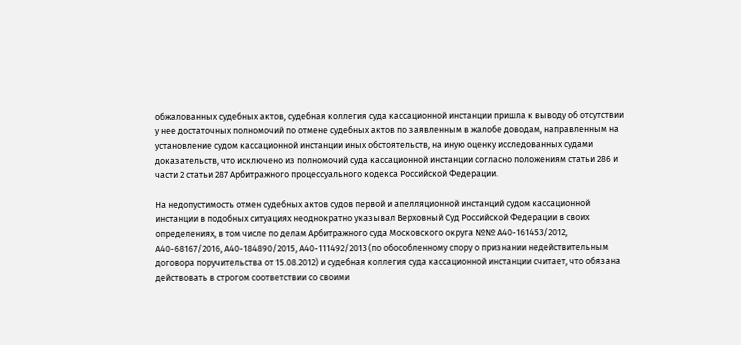обжалованных судебных актов, судебная коллегия суда кассационной инстанции пришла к выводу об отсутствии у нее достаточных полномочий по отмене судебных актов по заявленным в жалобе доводам, направленным на установление судом кассационной инстанции иных обстоятельств, на иную оценку исследованных судами доказательств, что исключено из полномочий суда кассационной инстанции согласно положениям статьи 286 и части 2 статьи 287 Арбитражного процессуального кодекса Российской Федерации.

На недопустимость отмен судебных актов судов первой и апелляционной инстанций судом кассационной инстанции в подобных ситуациях неоднократно указывал Верховный Суд Российской Федерации в своих определениях, в том числе по делам Арбитражного суда Московского округа №№ А40-161453/2012, А40-68167/2016, А40-184890/2015, А40-111492/2013 (по обособленному спору о признании недействительным договора поручительства от 15.08.2012) и судебная коллегия суда кассационной инстанции считает, что обязана действовать в строгом соответствии со своими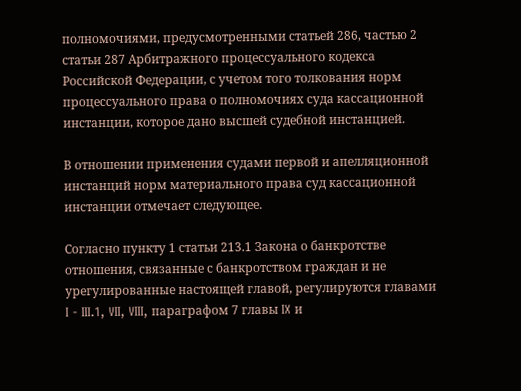полномочиями, предусмотренными статьей 286, частью 2 статьи 287 Арбитражного процессуального кодекса Российской Федерации, с учетом того толкования норм процессуального права о полномочиях суда кассационной инстанции, которое дано высшей судебной инстанцией.

В отношении применения судами первой и апелляционной инстанций норм материального права суд кассационной инстанции отмечает следующее.

Согласно пункту 1 статьи 213.1 Закона о банкротстве отношения, связанные с банкротством граждан и не урегулированные настоящей главой, регулируются главами I - III.1, VII, VIII, параграфом 7 главы IX и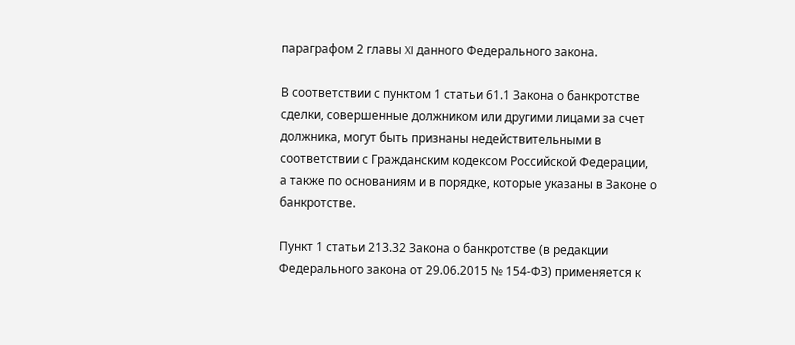параграфом 2 главы XI данного Федерального закона.

В соответствии с пунктом 1 статьи 61.1 Закона о банкротстве сделки, совершенные должником или другими лицами за счет должника, могут быть признаны недействительными в соответствии с Гражданским кодексом Российской Федерации, а также по основаниям и в порядке, которые указаны в Законе о банкротстве.

Пункт 1 статьи 213.32 Закона о банкротстве (в редакции Федерального закона от 29.06.2015 № 154-ФЗ) применяется к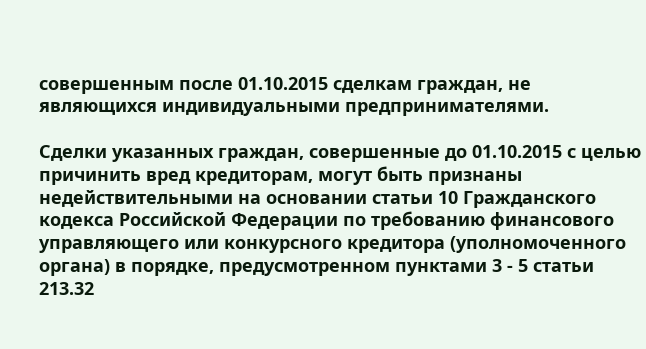совершенным после 01.10.2015 сделкам граждан, не являющихся индивидуальными предпринимателями.

Сделки указанных граждан, совершенные до 01.10.2015 с целью причинить вред кредиторам, могут быть признаны недействительными на основании статьи 10 Гражданского кодекса Российской Федерации по требованию финансового управляющего или конкурсного кредитора (уполномоченного органа) в порядке, предусмотренном пунктами 3 - 5 статьи 213.32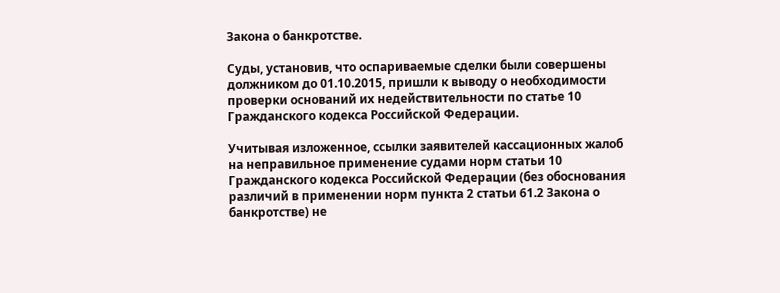Закона о банкротстве.

Суды, установив, что оспариваемые сделки были совершены должником до 01.10.2015, пришли к выводу о необходимости проверки оснований их недействительности по статье 10 Гражданского кодекса Российской Федерации.

Учитывая изложенное, ссылки заявителей кассационных жалоб на неправильное применение судами норм статьи 10 Гражданского кодекса Российской Федерации (без обоснования различий в применении норм пункта 2 статьи 61.2 Закона о банкротстве) не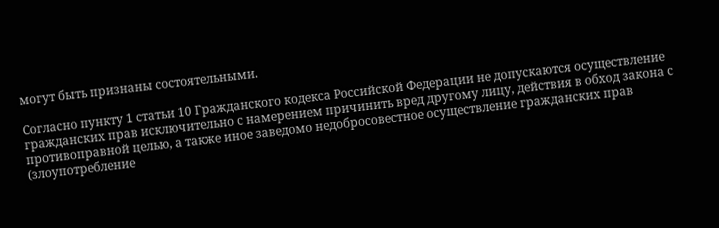могут быть признаны состоятельными.

Согласно пункту 1 статьи 10 Гражданского кодекса Российской Федерации не допускаются осуществление гражданских прав исключительно с намерением причинить вред другому лицу, действия в обход закона с противоправной целью, а также иное заведомо недобросовестное осуществление гражданских прав (злоупотребление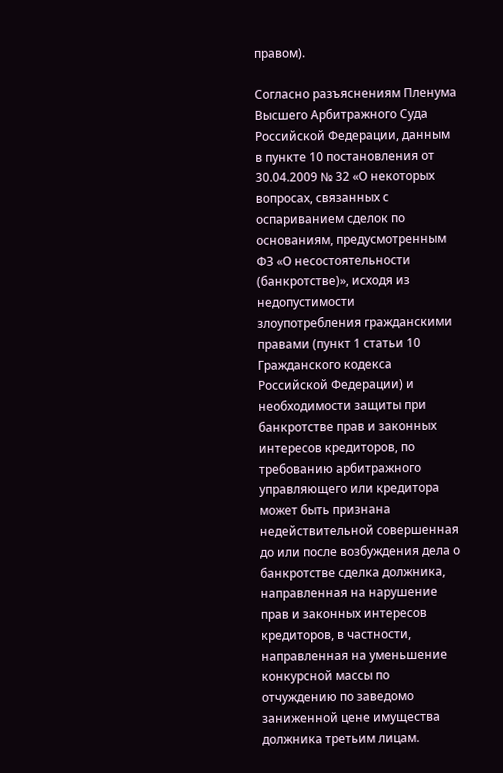правом).

Согласно разъяснениям Пленума Высшего Арбитражного Суда Российской Федерации, данным в пункте 10 постановления от 30.04.2009 № 32 «О некоторых вопросах, связанных с оспариванием сделок по основаниям, предусмотренным ФЗ «О несостоятельности (банкротстве)», исходя из недопустимости злоупотребления гражданскими правами (пункт 1 статьи 10 Гражданского кодекса Российской Федерации) и необходимости защиты при банкротстве прав и законных интересов кредиторов, по требованию арбитражного управляющего или кредитора может быть признана недействительной совершенная до или после возбуждения дела о банкротстве сделка должника, направленная на нарушение прав и законных интересов кредиторов, в частности, направленная на уменьшение конкурсной массы по отчуждению по заведомо заниженной цене имущества должника третьим лицам.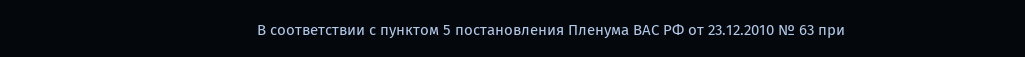В соответствии с пунктом 5 постановления Пленума ВАС РФ от 23.12.2010 № 63 при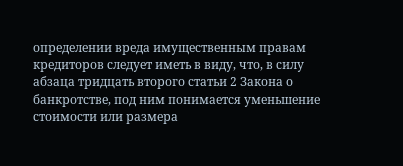определении вреда имущественным правам кредиторов следует иметь в виду, что, в силу абзаца тридцать второго статьи 2 Закона о банкротстве, под ним понимается уменьшение стоимости или размера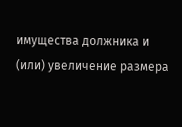имущества должника и (или) увеличение размера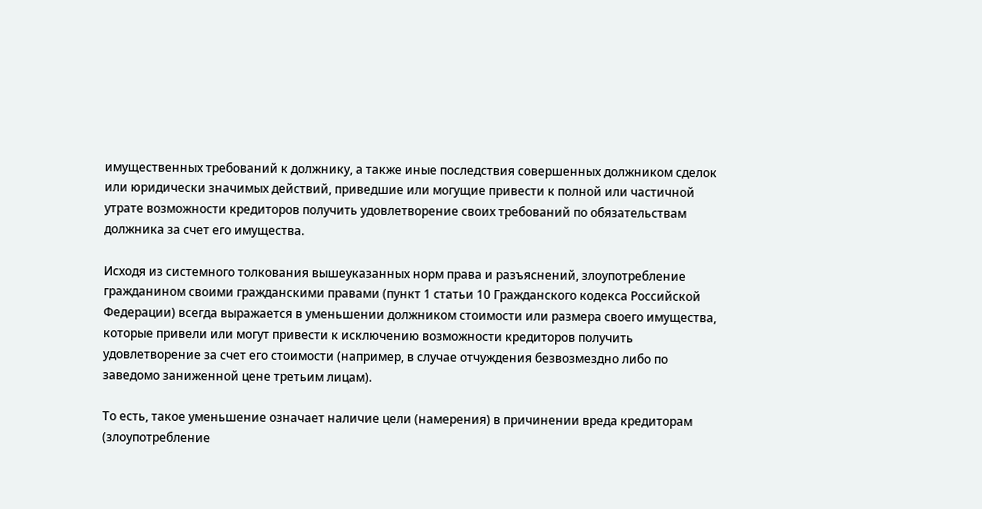имущественных требований к должнику, а также иные последствия совершенных должником сделок или юридически значимых действий, приведшие или могущие привести к полной или частичной утрате возможности кредиторов получить удовлетворение своих требований по обязательствам должника за счет его имущества.

Исходя из системного толкования вышеуказанных норм права и разъяснений, злоупотребление гражданином своими гражданскими правами (пункт 1 статьи 10 Гражданского кодекса Российской Федерации) всегда выражается в уменьшении должником стоимости или размера своего имущества, которые привели или могут привести к исключению возможности кредиторов получить удовлетворение за счет его стоимости (например, в случае отчуждения безвозмездно либо по заведомо заниженной цене третьим лицам).

То есть, такое уменьшение означает наличие цели (намерения) в причинении вреда кредиторам (злоупотребление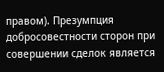правом). Презумпция добросовестности сторон при совершении сделок является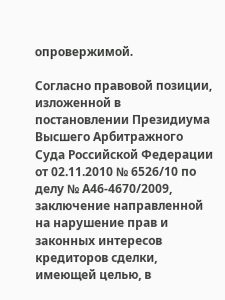опровержимой.

Согласно правовой позиции, изложенной в постановлении Президиума Высшего Арбитражного Суда Российской Федерации от 02.11.2010 № 6526/10 по делу № А46-4670/2009, заключение направленной на нарушение прав и законных интересов кредиторов сделки, имеющей целью, в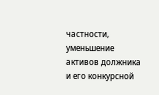частности, уменьшение активов должника и его конкурсной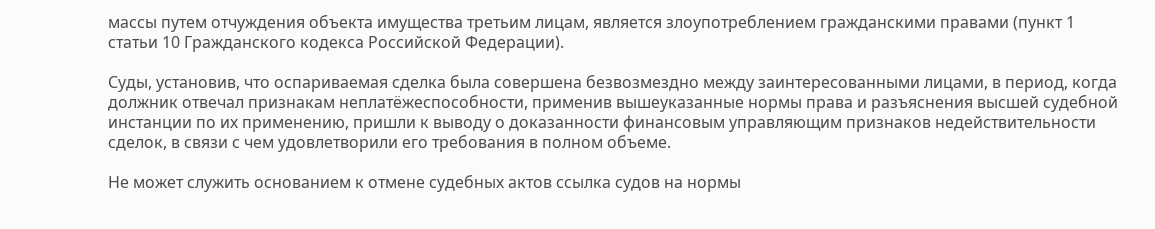массы путем отчуждения объекта имущества третьим лицам, является злоупотреблением гражданскими правами (пункт 1 статьи 10 Гражданского кодекса Российской Федерации).

Суды, установив, что оспариваемая сделка была совершена безвозмездно между заинтересованными лицами, в период, когда должник отвечал признакам неплатёжеспособности, применив вышеуказанные нормы права и разъяснения высшей судебной инстанции по их применению, пришли к выводу о доказанности финансовым управляющим признаков недействительности сделок, в связи с чем удовлетворили его требования в полном объеме.

Не может служить основанием к отмене судебных актов ссылка судов на нормы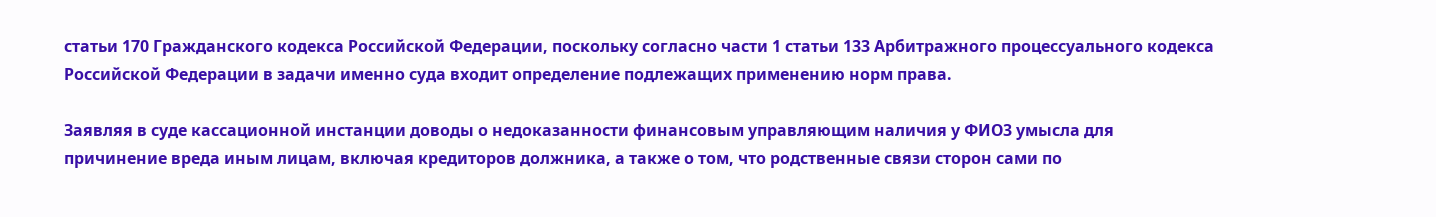статьи 170 Гражданского кодекса Российской Федерации, поскольку согласно части 1 статьи 133 Арбитражного процессуального кодекса Российской Федерации в задачи именно суда входит определение подлежащих применению норм права.

Заявляя в суде кассационной инстанции доводы о недоказанности финансовым управляющим наличия у ФИО3 умысла для причинение вреда иным лицам, включая кредиторов должника, а также о том, что родственные связи сторон сами по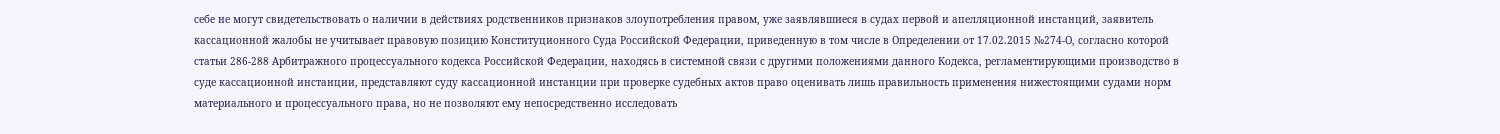себе не могут свидетельствовать о наличии в действиях родственников признаков злоупотребления правом, уже заявлявшиеся в судах первой и апелляционной инстанций, заявитель кассационной жалобы не учитывает правовую позицию Конституционного Суда Российской Федерации, приведенную в том числе в Определении от 17.02.2015 №274-О, согласно которой статьи 286-288 Арбитражного процессуального кодекса Российской Федерации, находясь в системной связи с другими положениями данного Кодекса, регламентирующими производство в суде кассационной инстанции, представляют суду кассационной инстанции при проверке судебных актов право оценивать лишь правильность применения нижестоящими судами норм материального и процессуального права, но не позволяют ему непосредственно исследовать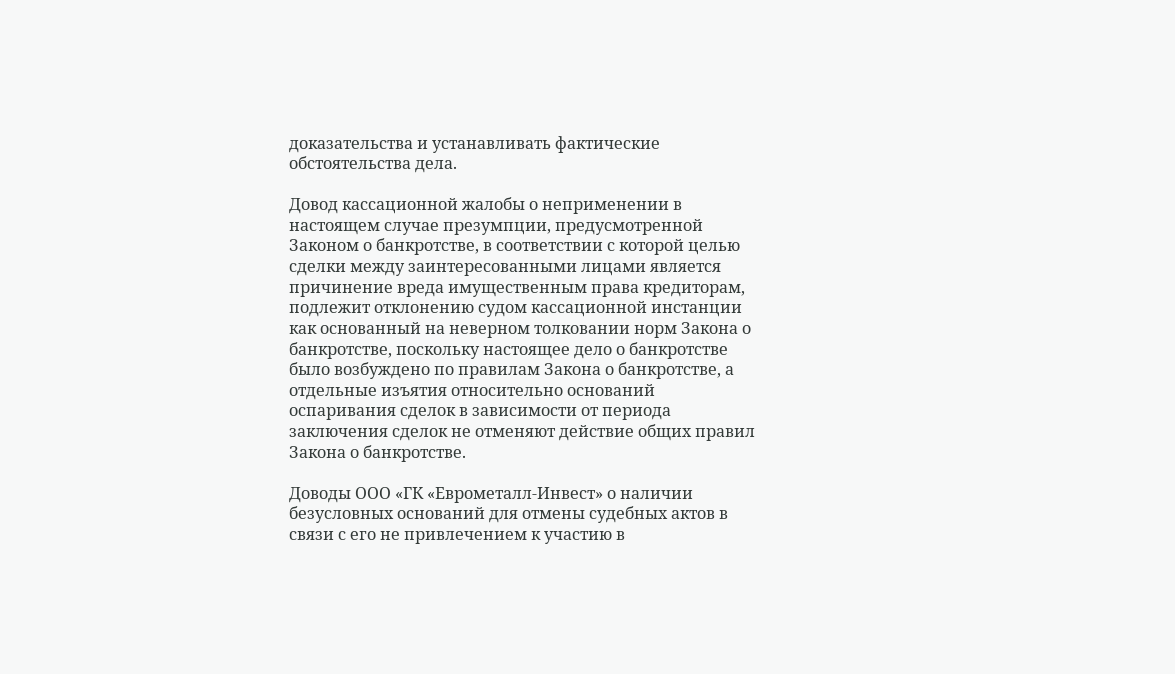доказательства и устанавливать фактические обстоятельства дела.

Довод кассационной жалобы о неприменении в настоящем случае презумпции, предусмотренной Законом о банкротстве, в соответствии с которой целью сделки между заинтересованными лицами является причинение вреда имущественным права кредиторам, подлежит отклонению судом кассационной инстанции как основанный на неверном толковании норм Закона о банкротстве, поскольку настоящее дело о банкротстве было возбуждено по правилам Закона о банкротстве, а отдельные изъятия относительно оснований оспаривания сделок в зависимости от периода заключения сделок не отменяют действие общих правил Закона о банкротстве.

Доводы ООО «ГК «Еврометалл-Инвест» о наличии безусловных оснований для отмены судебных актов в связи с его не привлечением к участию в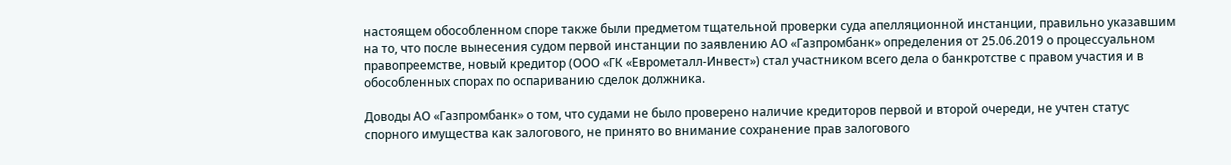настоящем обособленном споре также были предметом тщательной проверки суда апелляционной инстанции, правильно указавшим на то, что после вынесения судом первой инстанции по заявлению АО «Газпромбанк» определения от 25.06.2019 о процессуальном правопреемстве, новый кредитор (ООО «ГК «Еврометалл-Инвест») стал участником всего дела о банкротстве с правом участия и в обособленных спорах по оспариванию сделок должника.

Доводы АО «Газпромбанк» о том, что судами не было проверено наличие кредиторов первой и второй очереди, не учтен статус спорного имущества как залогового, не принято во внимание сохранение прав залогового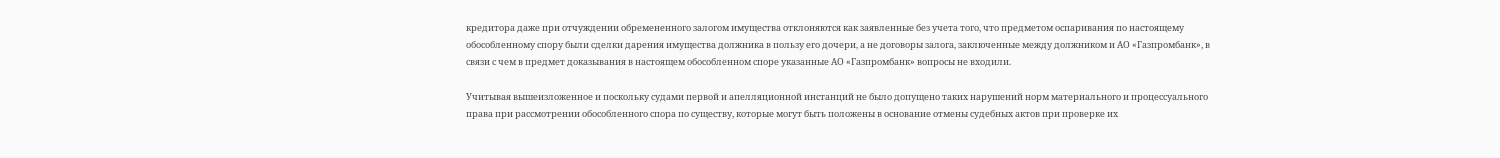кредитора даже при отчуждении обремененного залогом имущества отклоняются как заявленные без учета того, что предметом оспаривания по настоящему обособленному спору были сделки дарения имущества должника в пользу его дочери, а не договоры залога, заключенные между должником и АО «Газпромбанк», в связи с чем в предмет доказывания в настоящем обособленном споре указанные АО «Газпромбанк» вопросы не входили.

Учитывая вышеизложенное и поскольку судами первой и апелляционной инстанций не было допущено таких нарушений норм материального и процессуального права при рассмотрении обособленного спора по существу, которые могут быть положены в основание отмены судебных актов при проверке их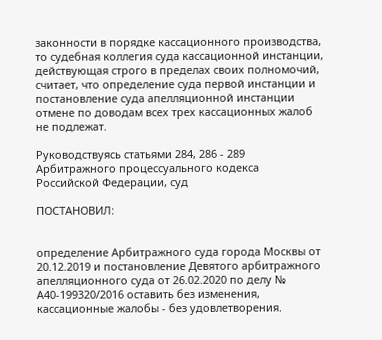законности в порядке кассационного производства, то судебная коллегия суда кассационной инстанции, действующая строго в пределах своих полномочий, считает, что определение суда первой инстанции и постановление суда апелляционной инстанции отмене по доводам всех трех кассационных жалоб не подлежат.

Руководствуясь статьями 284, 286 - 289 Арбитражного процессуального кодекса Российской Федерации, суд

ПОСТАНОВИЛ:


определение Арбитражного суда города Москвы от 20.12.2019 и постановление Девятого арбитражного апелляционного суда от 26.02.2020 по делу № А40-199320/2016 оставить без изменения, кассационные жалобы - без удовлетворения.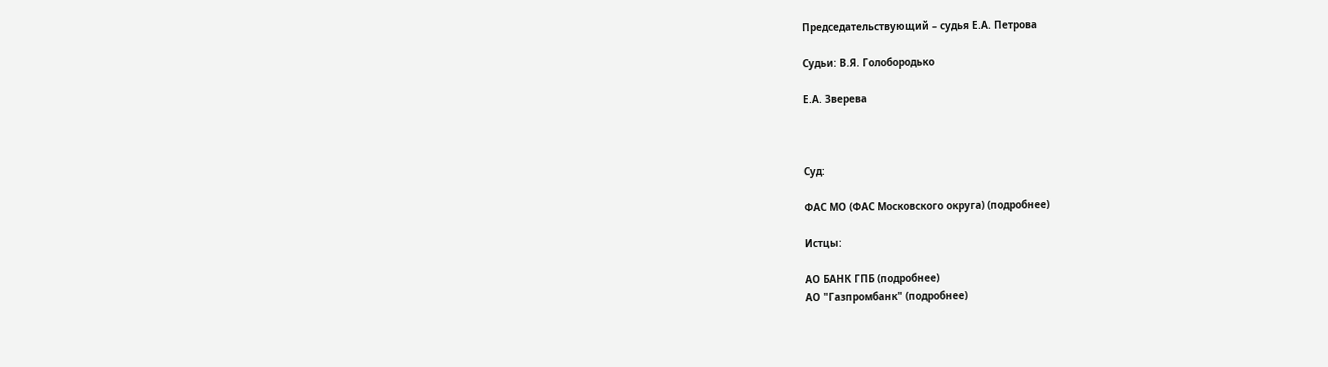Председательствующий – судья Е.А. Петрова

Судьи: В.Я. Голобородько

Е.А. Зверева



Суд:

ФАС МО (ФАС Московского округа) (подробнее)

Истцы:

АО БАНК ГПБ (подробнее)
АО "Газпромбанк" (подробнее)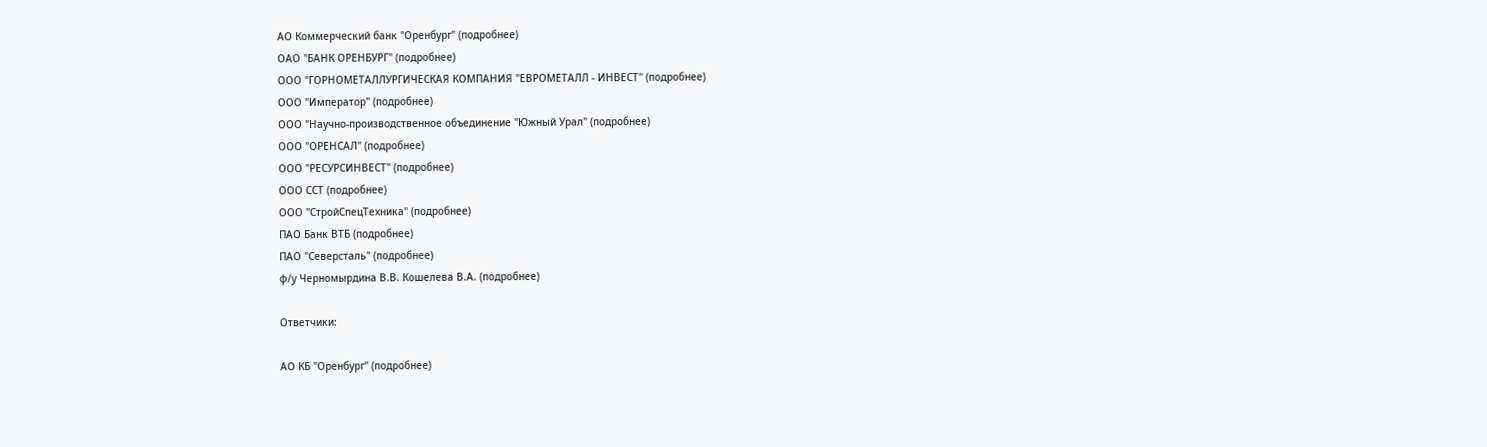АО Коммерческий банк "Оренбург" (подробнее)
ОАО "БАНК ОРЕНБУРГ" (подробнее)
ООО "ГОРНОМЕТАЛЛУРГИЧЕСКАЯ КОМПАНИЯ "ЕВРОМЕТАЛЛ - ИНВЕСТ" (подробнее)
ООО "Император" (подробнее)
ООО "Научно-производственное объединение "Южный Урал" (подробнее)
ООО "ОРЕНСАЛ" (подробнее)
ООО "РЕСУРСИНВЕСТ" (подробнее)
ООО ССТ (подробнее)
ООО "СтройСпецТехника" (подробнее)
ПАО Банк ВТБ (подробнее)
ПАО "Северсталь" (подробнее)
ф/у Черномырдина В.В. Кошелева В.А. (подробнее)

Ответчики:

АО КБ "Оренбург" (подробнее)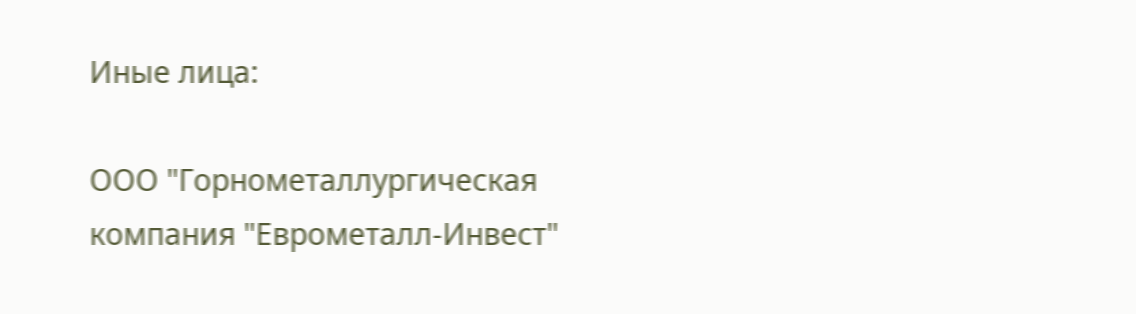Иные лица:

ООО "Горнометаллургическая компания "Еврометалл-Инвест"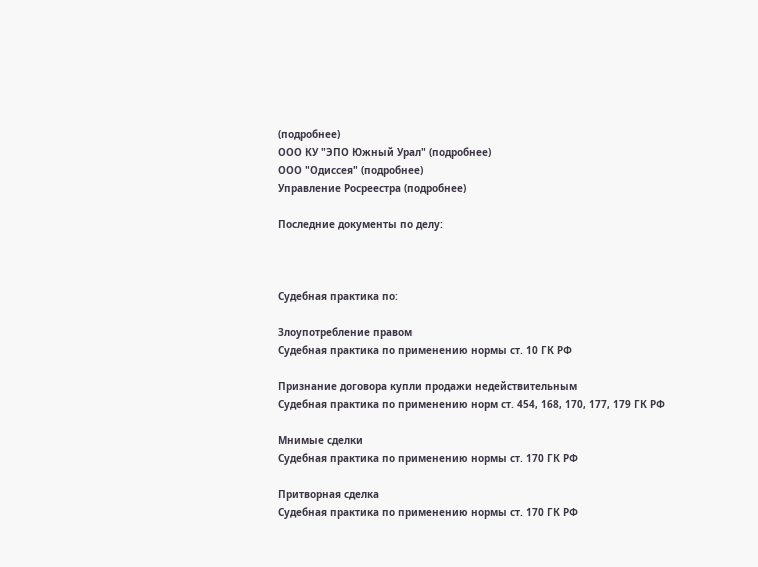(подробнее)
ООО КУ "ЭПО Южный Урал" (подробнее)
ООО "Одиссея" (подробнее)
Управление Росреестра (подробнее)

Последние документы по делу:



Судебная практика по:

Злоупотребление правом
Судебная практика по применению нормы ст. 10 ГК РФ

Признание договора купли продажи недействительным
Судебная практика по применению норм ст. 454, 168, 170, 177, 179 ГК РФ

Мнимые сделки
Судебная практика по применению нормы ст. 170 ГК РФ

Притворная сделка
Судебная практика по применению нормы ст. 170 ГК РФ